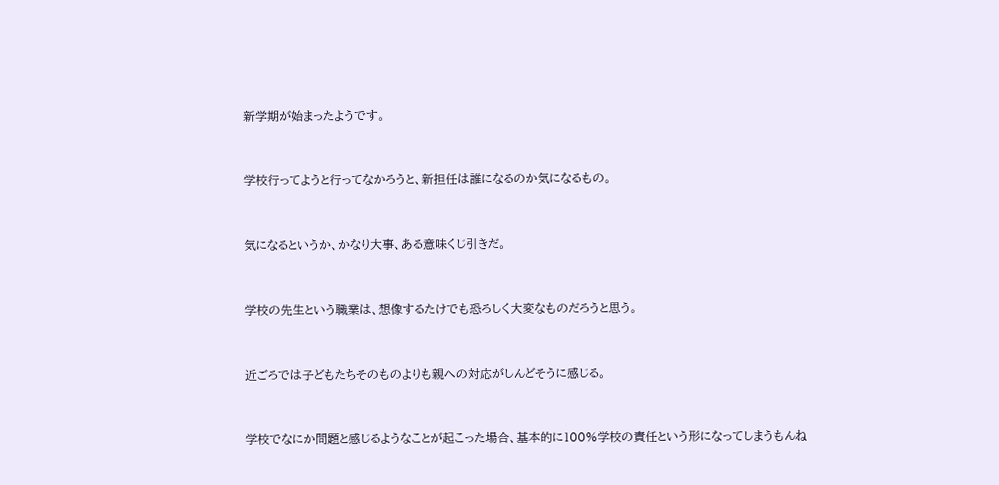新学期が始まったようです。



学校行ってようと行ってなかろうと、新担任は誰になるのか気になるもの。



気になるというか、かなり大事、ある意味くじ引きだ。



学校の先生という職業は、想像するたけでも恐ろしく大変なものだろうと思う。



近ごろでは子どもたちそのものよりも親への対応がしんどそうに感じる。



学校でなにか問題と感じるようなことが起こった場合、基本的に100%学校の責任という形になってしまうもんね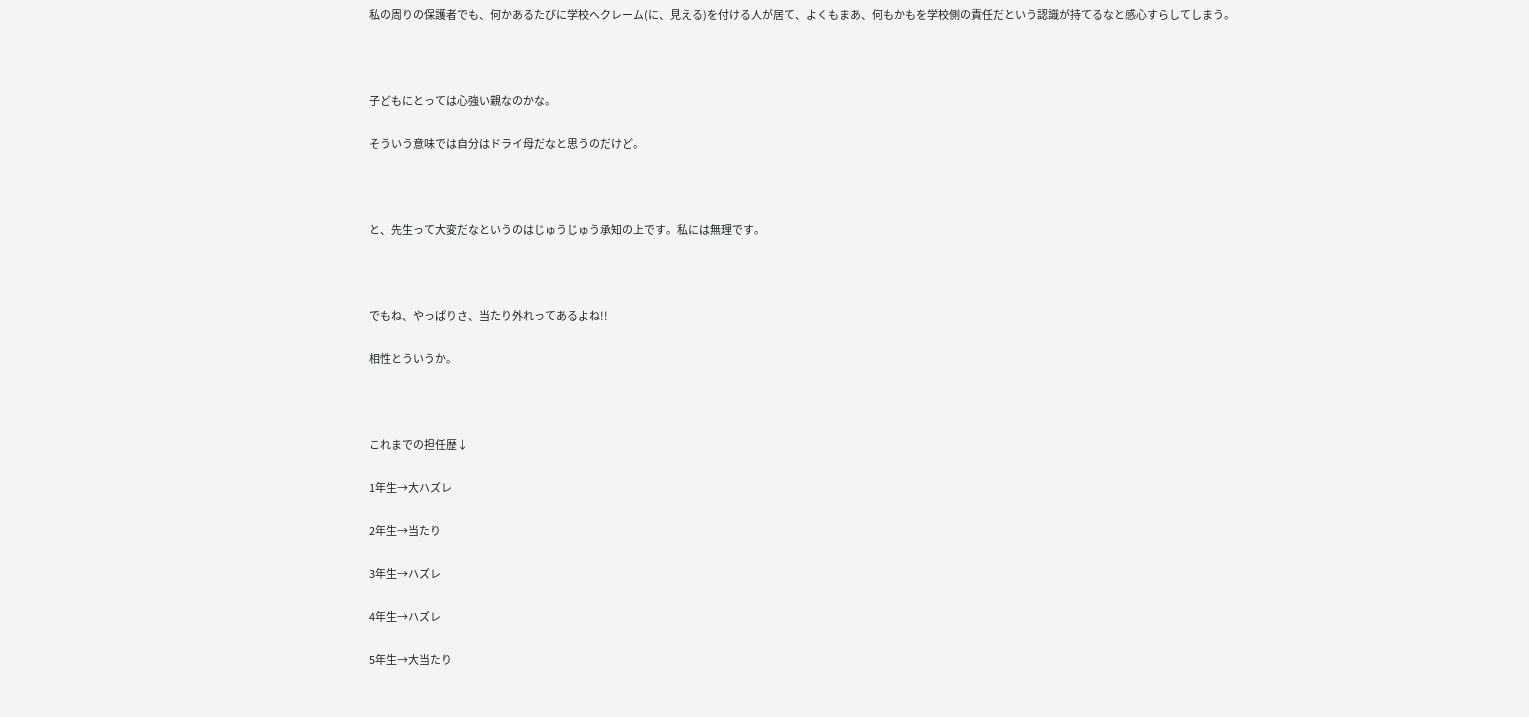私の周りの保護者でも、何かあるたびに学校へクレーム(に、見える)を付ける人が居て、よくもまあ、何もかもを学校側の責任だという認識が持てるなと感心すらしてしまう。



子どもにとっては心強い親なのかな。

そういう意味では自分はドライ母だなと思うのだけど。



と、先生って大変だなというのはじゅうじゅう承知の上です。私には無理です。



でもね、やっぱりさ、当たり外れってあるよね!!

相性とういうか。



これまでの担任歴↓

1年生→大ハズレ

2年生→当たり

3年生→ハズレ

4年生→ハズレ

5年生→大当たり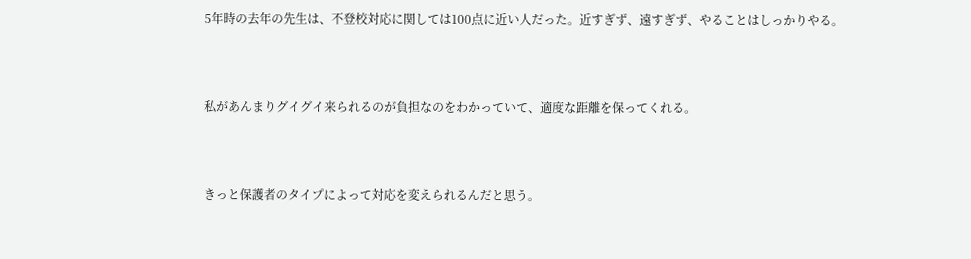5年時の去年の先生は、不登校対応に関しては100点に近い人だった。近すぎず、遠すぎず、やることはしっかりやる。



私があんまりグイグイ来られるのが負担なのをわかっていて、適度な距離を保ってくれる。



きっと保護者のタイプによって対応を変えられるんだと思う。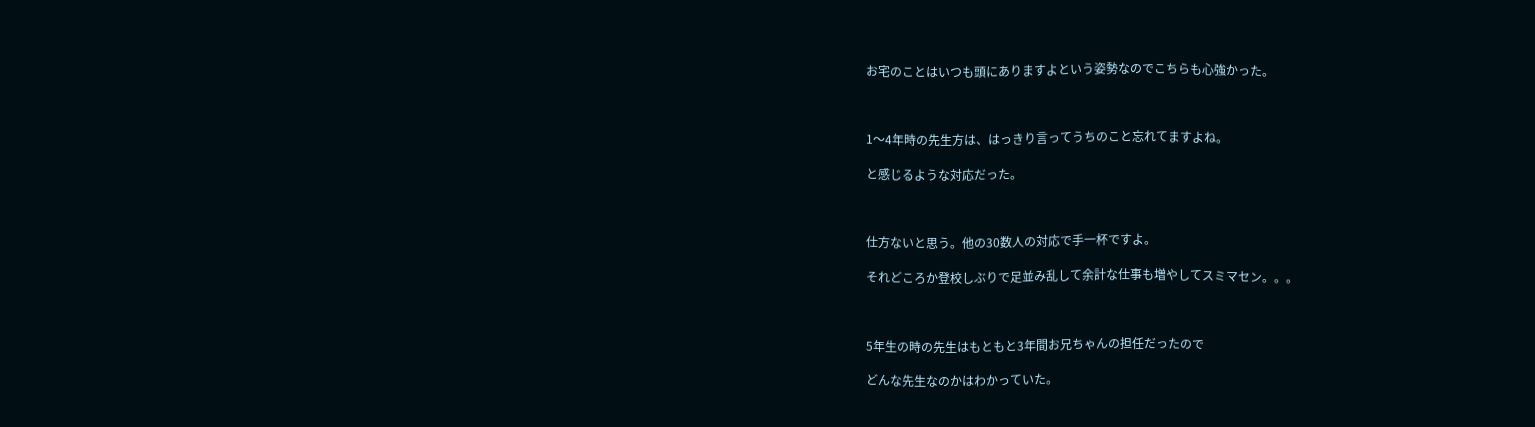お宅のことはいつも頭にありますよという姿勢なのでこちらも心強かった。



1〜4年時の先生方は、はっきり言ってうちのこと忘れてますよね。

と感じるような対応だった。



仕方ないと思う。他の30数人の対応で手一杯ですよ。

それどころか登校しぶりで足並み乱して余計な仕事も増やしてスミマセン。。。



5年生の時の先生はもともと3年間お兄ちゃんの担任だったので

どんな先生なのかはわかっていた。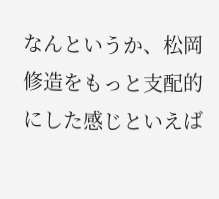なんというか、松岡修造をもっと支配的にした感じといえば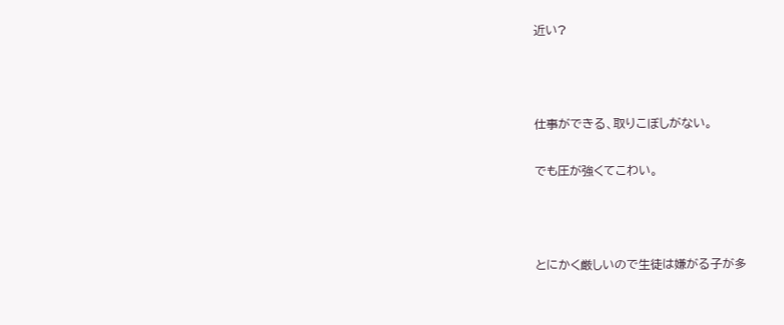近い?



仕事ができる、取りこぼしがない。

でも圧が強くてこわい。



とにかく厳しいので生徒は嫌がる子が多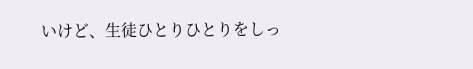いけど、生徒ひとりひとりをしっ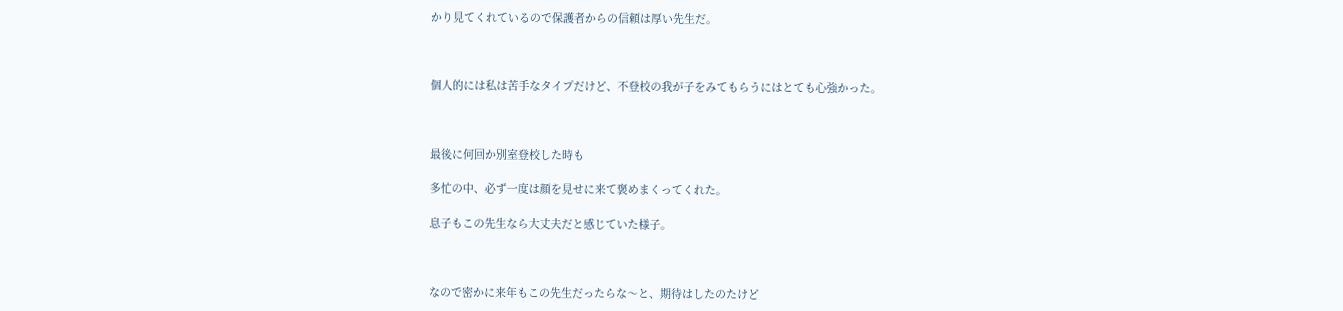かり見てくれているので保護者からの信頼は厚い先生だ。



個人的には私は苦手なタイプだけど、不登校の我が子をみてもらうにはとても心強かった。



最後に何回か別室登校した時も

多忙の中、必ず一度は顔を見せに来て褒めまくってくれた。

息子もこの先生なら大丈夫だと感じていた様子。



なので密かに来年もこの先生だったらな〜と、期待はしたのたけど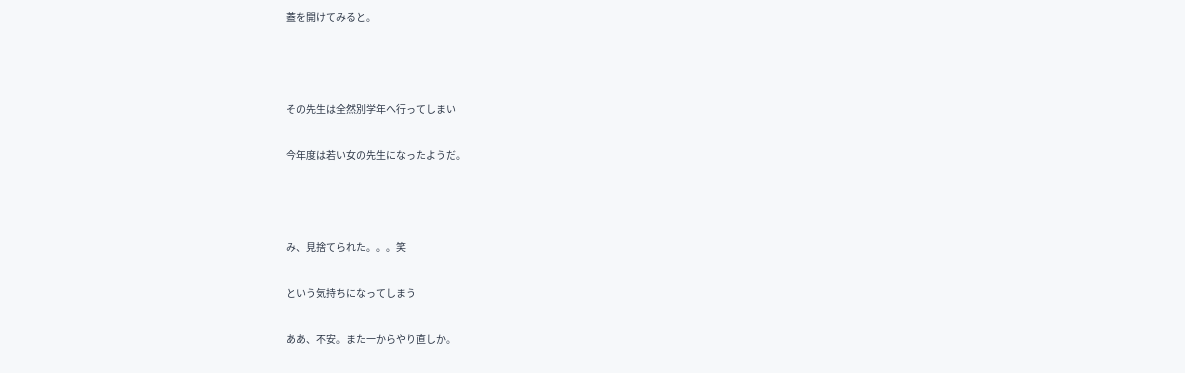蓋を開けてみると。



その先生は全然別学年へ行ってしまい

今年度は若い女の先生になったようだ。



み、見捨てられた。。。笑

という気持ちになってしまう

ああ、不安。また一からやり直しか。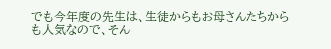でも今年度の先生は、生徒からもお母さんたちからも人気なので、そん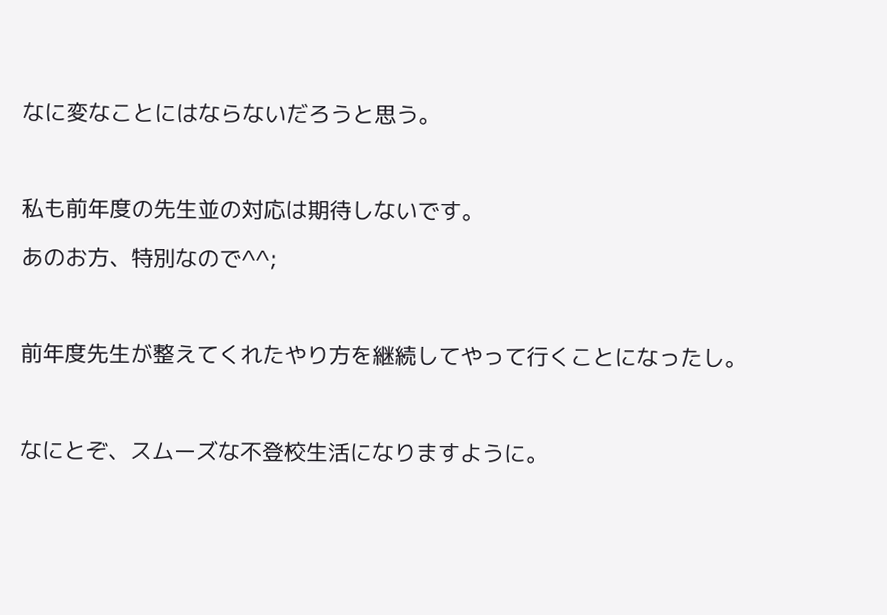なに変なことにはならないだろうと思う。



私も前年度の先生並の対応は期待しないです。

あのお方、特別なので^^;



前年度先生が整えてくれたやり方を継続してやって行くことになったし。



なにとぞ、スムーズな不登校生活になりますように。